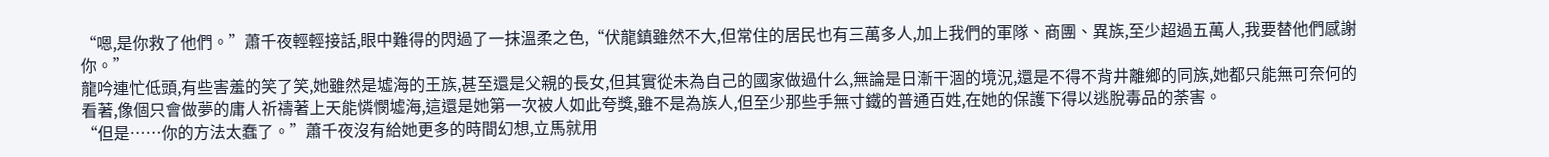“嗯,是你救了他們。”蕭千夜輕輕接話,眼中難得的閃過了一抹溫柔之色,“伏龍鎮雖然不大,但常住的居民也有三萬多人,加上我們的軍隊、商團、異族,至少超過五萬人,我要替他們感謝你。”
龍吟連忙低頭,有些害羞的笑了笑,她雖然是墟海的王族,甚至還是父親的長女,但其實從未為自己的國家做過什么,無論是日漸干涸的境況,還是不得不背井離鄉的同族,她都只能無可奈何的看著,像個只會做夢的庸人祈禱著上天能憐憫墟海,這還是她第一次被人如此夸獎,雖不是為族人,但至少那些手無寸鐵的普通百姓,在她的保護下得以逃脫毒品的荼害。
“但是……你的方法太蠢了。”蕭千夜沒有給她更多的時間幻想,立馬就用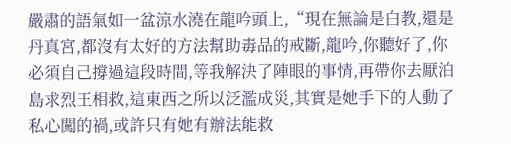嚴肅的語氣如一盆涼水澆在龍吟頭上,“現在無論是白教,還是丹真宮,都沒有太好的方法幫助毒品的戒斷,龍吟,你聽好了,你必須自己撐過這段時間,等我解決了陣眼的事情,再帶你去厭泊島求烈王相救,這東西之所以泛濫成災,其實是她手下的人動了私心闖的禍,或許只有她有辦法能救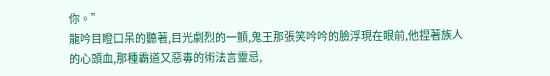你。”
龍吟目瞪口呆的聽著,目光劇烈的一顫,鬼王那張笑吟吟的臉浮現在眼前,他捏著族人的心頭血,那種霸道又惡毒的術法言靈忌,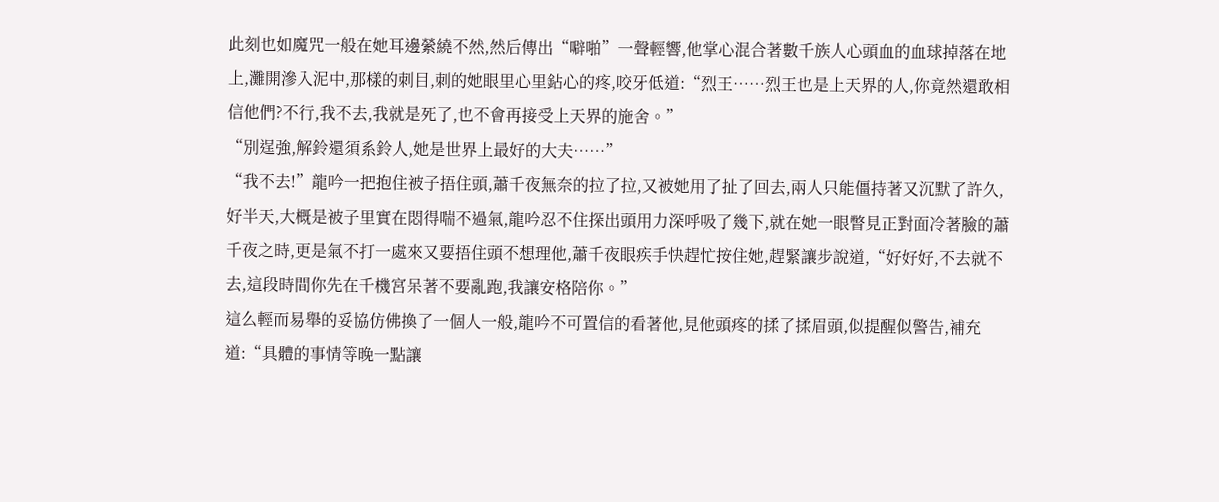此刻也如魔咒一般在她耳邊縈繞不然,然后傳出“噼啪”一聲輕響,他掌心混合著數千族人心頭血的血球掉落在地上,灘開滲入泥中,那樣的刺目,刺的她眼里心里鉆心的疼,咬牙低道:“烈王……烈王也是上天界的人,你竟然還敢相信他們?不行,我不去,我就是死了,也不會再接受上天界的施舍。”
“別逞強,解鈴還須系鈴人,她是世界上最好的大夫……”
“我不去!”龍吟一把抱住被子捂住頭,蕭千夜無奈的拉了拉,又被她用了扯了回去,兩人只能僵持著又沉默了許久,好半天,大概是被子里實在悶得喘不過氣,龍吟忍不住探出頭用力深呼吸了幾下,就在她一眼瞥見正對面冷著臉的蕭千夜之時,更是氣不打一處來又要捂住頭不想理他,蕭千夜眼疾手快趕忙按住她,趕緊讓步說道,“好好好,不去就不去,這段時間你先在千機宮呆著不要亂跑,我讓安格陪你。”
這么輕而易舉的妥協仿佛換了一個人一般,龍吟不可置信的看著他,見他頭疼的揉了揉眉頭,似提醒似警告,補充道:“具體的事情等晚一點讓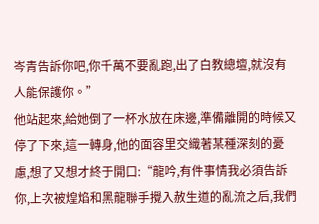岑青告訴你吧,你千萬不要亂跑,出了白教總壇,就沒有人能保護你。”
他站起來,給她倒了一杯水放在床邊,準備離開的時候又停了下來,這一轉身,他的面容里交織著某種深刻的憂慮,想了又想才終于開口:“龍吟,有件事情我必須告訴你,上次被煌焰和黑龍聯手攪入赦生道的亂流之后,我們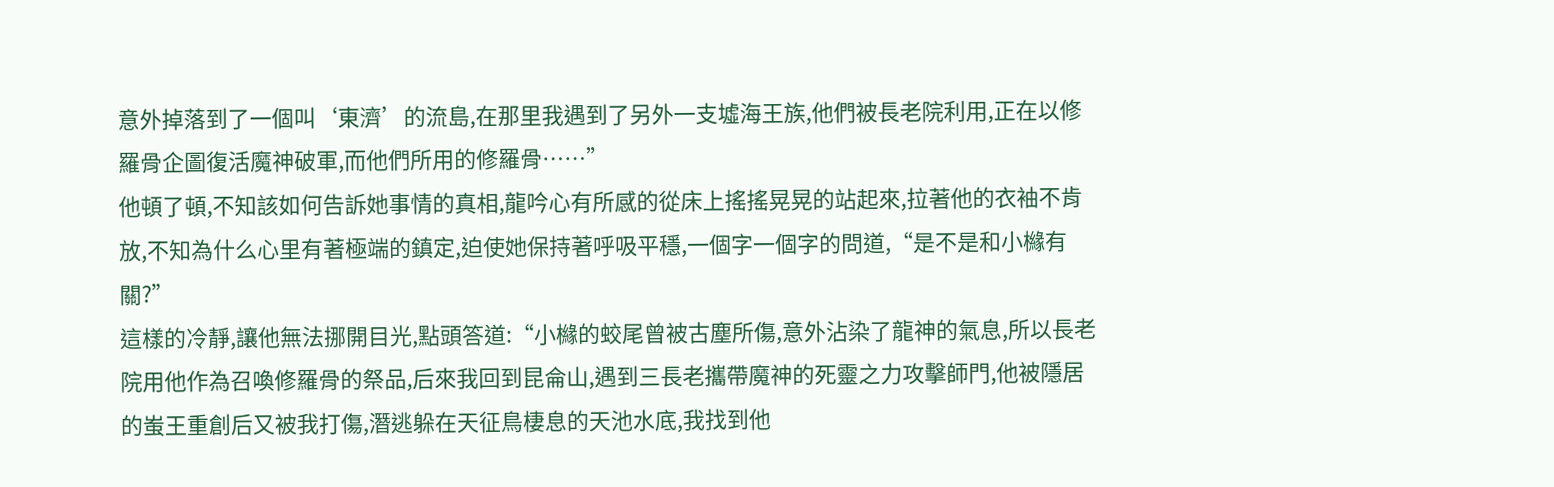意外掉落到了一個叫‘東濟’的流島,在那里我遇到了另外一支墟海王族,他們被長老院利用,正在以修羅骨企圖復活魔神破軍,而他們所用的修羅骨……”
他頓了頓,不知該如何告訴她事情的真相,龍吟心有所感的從床上搖搖晃晃的站起來,拉著他的衣袖不肯放,不知為什么心里有著極端的鎮定,迫使她保持著呼吸平穩,一個字一個字的問道,“是不是和小櫞有關?”
這樣的冷靜,讓他無法挪開目光,點頭答道:“小櫞的蛟尾曾被古塵所傷,意外沾染了龍神的氣息,所以長老院用他作為召喚修羅骨的祭品,后來我回到昆侖山,遇到三長老攜帶魔神的死靈之力攻擊師門,他被隱居的蚩王重創后又被我打傷,潛逃躲在天征鳥棲息的天池水底,我找到他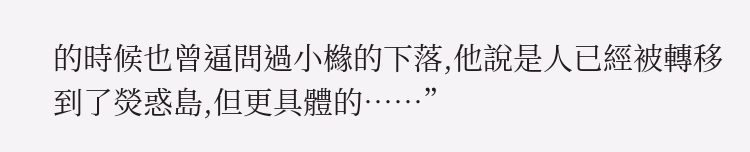的時候也曾逼問過小櫞的下落,他說是人已經被轉移到了熒惑島,但更具體的……”